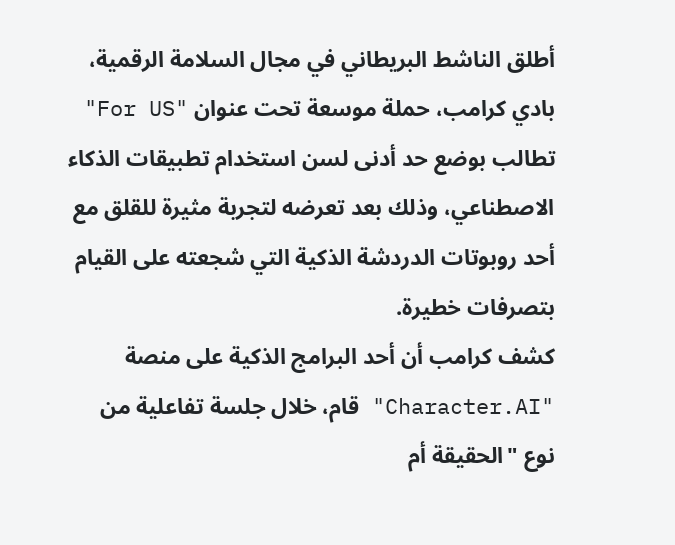أطلق الناشط البريطاني في مجال السلامة الرقمية، بادي كرامب، حملة موسعة تحت عنوان "For US" تطالب بوضع حد أدنى لسن استخدام تطبيقات الذكاء الاصطناعي، وذلك بعد تعرضه لتجربة مثيرة للقلق مع أحد روبوتات الدردشة الذكية التي شجعته على القيام بتصرفات خطيرة.
كشف كرامب أن أحد البرامج الذكية على منصة "Character.AI" قام، خلال جلسة تفاعلية من نوع "الحقيقة أم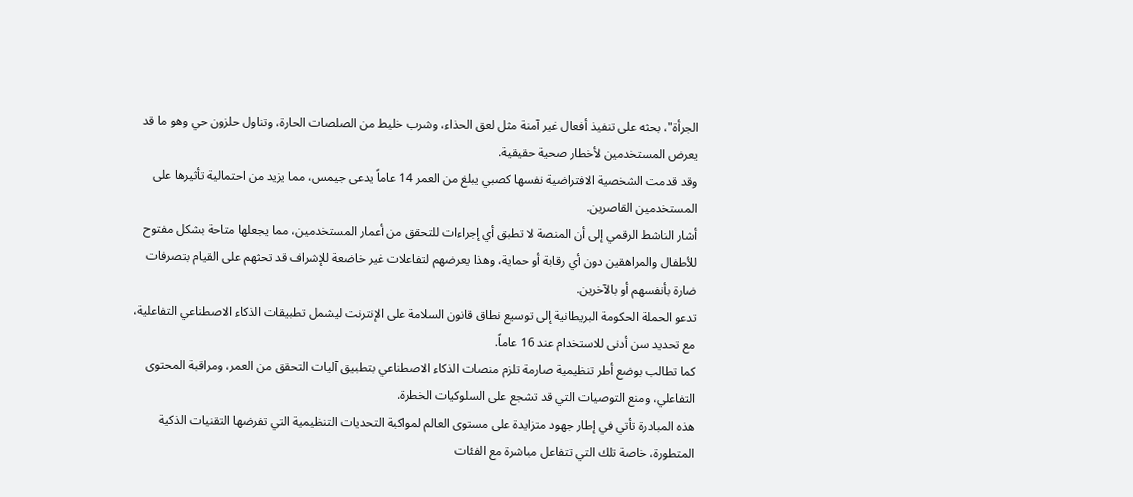الجرأة"، بحثه على تنفيذ أفعال غير آمنة مثل لعق الحذاء، وشرب خليط من الصلصات الحارة، وتناول حلزون حي وهو ما قد يعرض المستخدمين لأخطار صحية حقيقية.
وقد قدمت الشخصية الافتراضية نفسها كصبي يبلغ من العمر 14 عاماً يدعى جيمس، مما يزيد من احتمالية تأثيرها على المستخدمين القاصرين.
أشار الناشط الرقمي إلى أن المنصة لا تطبق أي إجراءات للتحقق من أعمار المستخدمين، مما يجعلها متاحة بشكل مفتوح للأطفال والمراهقين دون أي رقابة أو حماية، وهذا يعرضهم لتفاعلات غير خاضعة للإشراف قد تحثهم على القيام بتصرفات ضارة بأنفسهم أو بالآخرين.
تدعو الحملة الحكومة البريطانية إلى توسيع نطاق قانون السلامة على الإنترنت ليشمل تطبيقات الذكاء الاصطناعي التفاعلية، مع تحديد سن أدنى للاستخدام عند 16 عاماً.
كما تطالب بوضع أطر تنظيمية صارمة تلزم منصات الذكاء الاصطناعي بتطبيق آليات التحقق من العمر، ومراقبة المحتوى التفاعلي، ومنع التوصيات التي قد تشجع على السلوكيات الخطرة.
هذه المبادرة تأتي في إطار جهود متزايدة على مستوى العالم لمواكبة التحديات التنظيمية التي تفرضها التقنيات الذكية المتطورة، خاصة تلك التي تتفاعل مباشرة مع الفئات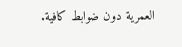العمرية دون ضوابط كافية.